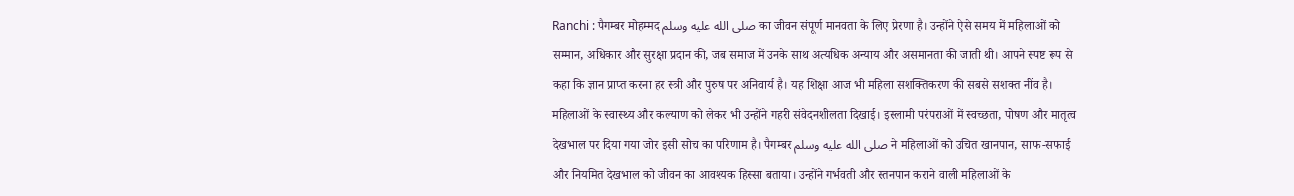Ranchi : पैगम्बर मोहम्मद صلى الله عليه وسلم का जीवन संपूर्ण मानवता के लिए प्रेरणा है। उन्होंने ऐसे समय में महिलाओं को सम्मान, अधिकार और सुरक्षा प्रदान की, जब समाज में उनके साथ अत्यधिक अन्याय और असमानता की जाती थी। आपने स्पष्ट रूप से कहा कि ज्ञान प्राप्त करना हर स्त्री और पुरुष पर अनिवार्य है। यह शिक्षा आज भी महिला सशक्तिकरण की सबसे सशक्त नींव है।
महिलाओं के स्वास्थ्य और कल्याण को लेकर भी उन्होंने गहरी संवेदनशीलता दिखाई। इस्लामी परंपराओं में स्वच्छता, पोषण और मातृत्व देखभाल पर दिया गया जोर इसी सोच का परिणाम है। पैगम्बर صلى الله عليه وسلم ने महिलाओं को उचित खानपान, साफ-सफाई और नियमित देखभाल को जीवन का आवश्यक हिस्सा बताया। उन्होंने गर्भवती और स्तनपान कराने वाली महिलाओं के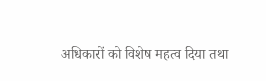अधिकारों को विशेष महत्व दिया तथा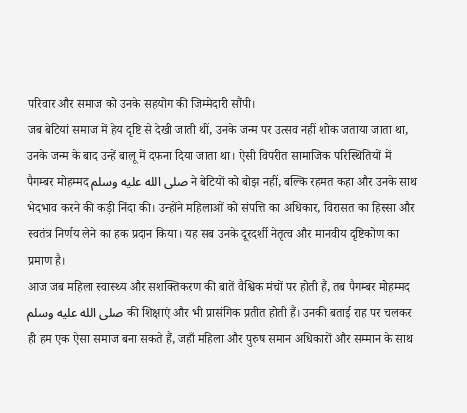परिवार और समाज को उनके सहयोग की जिम्मेदारी सौंपी।
जब बेटियां समाज में हेय दृष्टि से देखी जाती थीं, उनके जन्म पर उत्सव नहीं शोक जताया जाता था, उनके जन्म के बाद उन्हें बालू में दफना दिया जाता था। ऐसी विपरीत सामाजिक परिस्थितियों में पैगम्बर मोहम्मद صلى الله عليه وسلم ने बेटियों को बोझ नहीं, बल्कि रहमत कहा और उनके साथ भेदभाव करने की कड़ी निंदा की। उन्होंने महिलाओं को संपत्ति का अधिकार, विरासत का हिस्सा और स्वतंत्र निर्णय लेने का हक प्रदान किया। यह सब उनके दूरदर्शी नेतृत्व और मानवीय दृष्टिकोण का प्रमाण है।
आज जब महिला स्वास्थ्य और सशक्तिकरण की बातें वैश्विक मंचों पर होती हैं, तब पैगम्बर मोहम्मद صلى الله عليه وسلم की शिक्षाएं और भी प्रासंगिक प्रतीत होती हैं। उनकी बताई राह पर चलकर ही हम एक ऐसा समाज बना सकते हैं, जहाँ महिला और पुरुष समान अधिकारों और सम्मान के साथ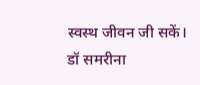स्वस्थ जीवन जी सकें।
डॉ समरीना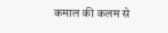कमाल की कलम से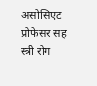असोसिएट प्रोफेसर सह स्त्री रोग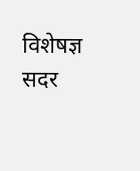विशेषज्ञ
सदर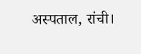अस्पताल, रांची।